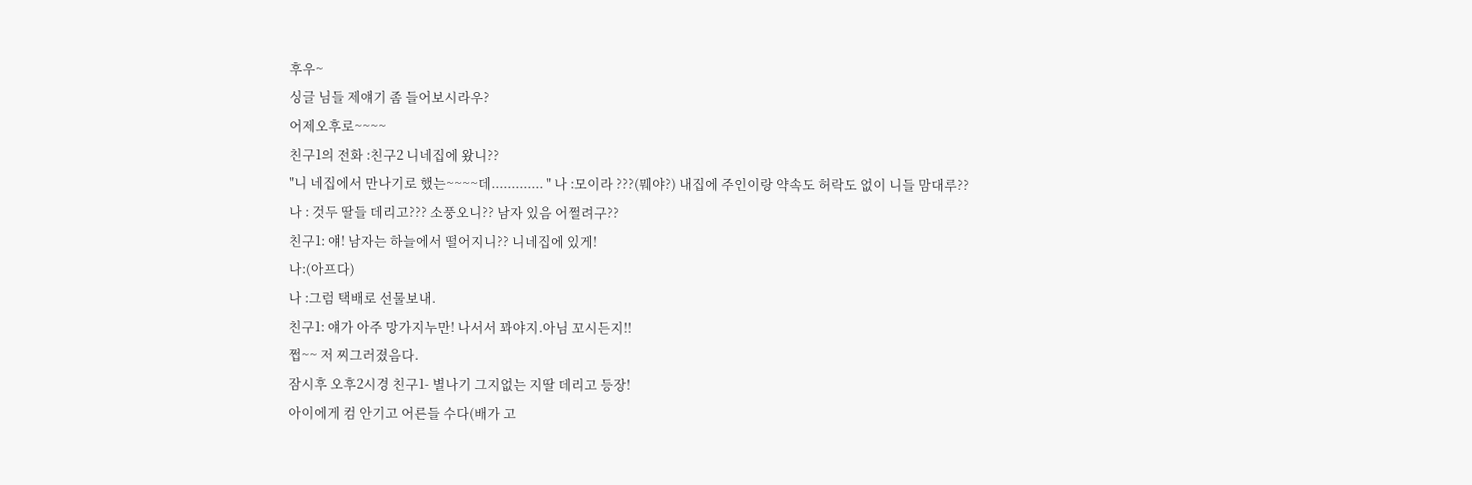후우~
싱글 님들 제얘기 좀 들어보시라우?
어제오후로~~~~
친구1의 전화 :친구2 니네집에 왔니??
"니 네집에서 만나기로 했는~~~~데............. " 나 :모이라 ???(뭬야?) 내집에 주인이랑 약속도 허락도 없이 니들 맘대루??
나 : 것두 딸들 데리고??? 소풍오니?? 남자 있음 어쩔려구??
친구1: 얘! 남자는 하늘에서 떨어지니?? 니네집에 있게!
나:(아프다)
나 :그럼 택배로 선물보내.
친구1: 얘가 아주 망가지누만! 나서서 꽈야지.아님 꼬시든지!!
쩝~~ 저 찌그러졌음다.
잠시후 오후2시경 친구1- 별나기 그지없는 지딸 데리고 등장!
아이에게 컴 안기고 어른들 수다(배가 고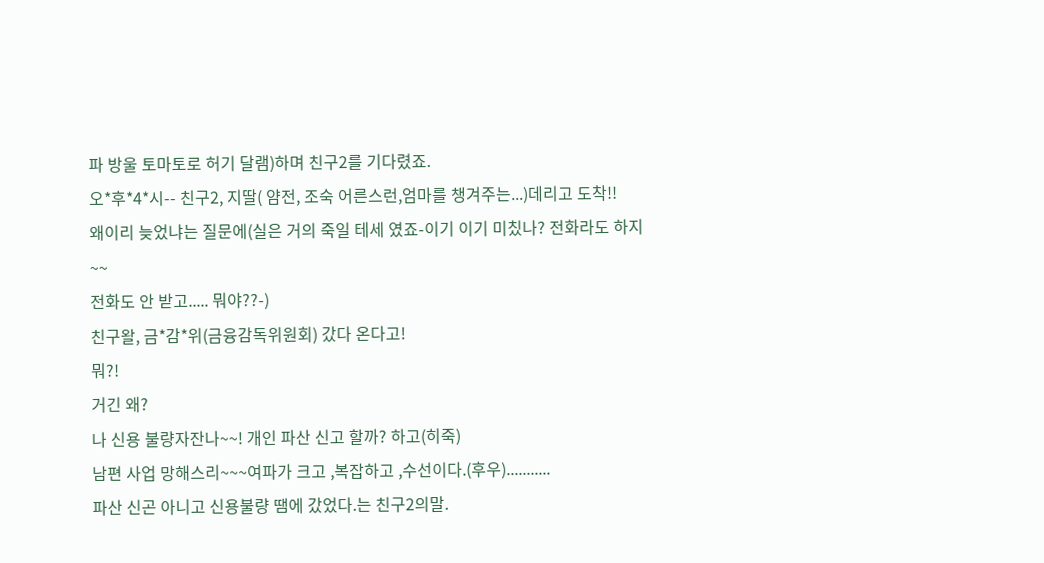파 방울 토마토로 허기 달램)하며 친구2를 기다렸죠.
오*후*4*시-- 친구2, 지딸( 얌전, 조숙 어른스런,엄마를 챙겨주는...)데리고 도착!!
왜이리 늦었냐는 질문에(실은 거의 죽일 테세 였죠-이기 이기 미칬나? 전화라도 하지~~
전화도 안 받고..... 뭐야??-)
친구왈, 금*감*위(금융감독위원회) 갔다 온다고!
뭐?!
거긴 왜?
나 신용 불량자잔나~~! 개인 파산 신고 할까? 하고(히죽)
남편 사업 망해스리~~~여파가 크고 ,복잡하고 ,수선이다.(후우)...........
파산 신곤 아니고 신용불량 땜에 갔었다.는 친구2의말.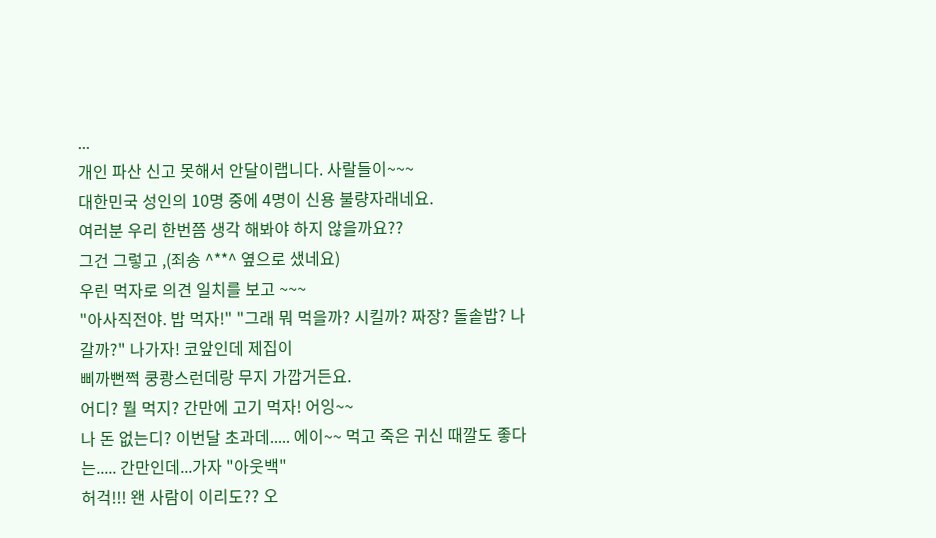...
개인 파산 신고 못해서 안달이랩니다. 사랄들이~~~
대한민국 성인의 10명 중에 4명이 신용 불량자래네요.
여러분 우리 한번쯤 생각 해봐야 하지 않을까요??
그건 그렇고 ,(죄송 ^**^ 옆으로 샜네요)
우린 먹자로 의견 일치를 보고 ~~~
"아사직전야. 밥 먹자!" "그래 뭐 먹을까? 시킬까? 짜장? 돌솥밥? 나갈까?" 나가자! 코앞인데 제집이
삐까뻔쩍 쿵쾅스런데랑 무지 가깝거든요.
어디? 뭘 먹지? 간만에 고기 먹자! 어잉~~
나 돈 없는디? 이번달 초과데..... 에이~~ 먹고 죽은 귀신 때깔도 좋다는..... 간만인데...가자 "아웃백"
허걱!!! 왠 사람이 이리도?? 오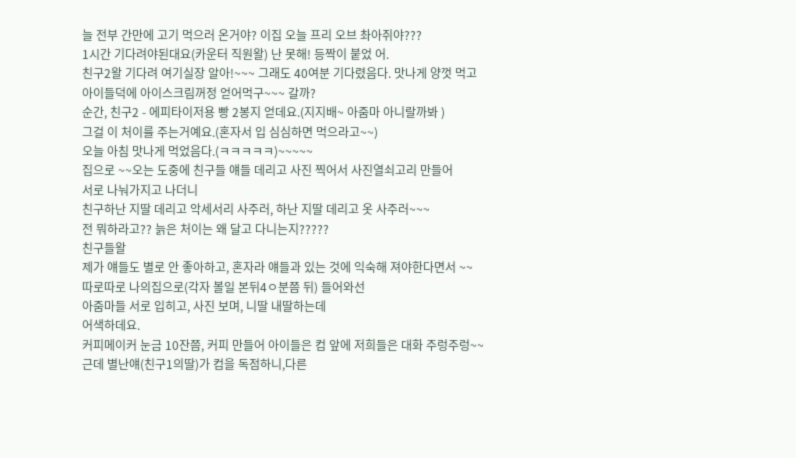늘 전부 간만에 고기 먹으러 온거야? 이집 오늘 프리 오브 촤아쥐야???
1시간 기다려야된대요(카운터 직원왈) 난 못해! 등짝이 붙었 어.
친구2왈 기다려 여기실장 알아!~~~ 그래도 40여분 기다렸음다. 맛나게 양껏 먹고
아이들덕에 아이스크림꺼정 얻어먹구~~~ 갈까?
순간, 친구2 - 에피타이저용 빵 2봉지 얻데요.(지지배~ 아줌마 아니랄까봐 )
그걸 이 처이를 주는거예요.(혼자서 입 심심하면 먹으라고~~)
오늘 아침 맛나게 먹었음다.(ㅋㅋㅋㅋㅋ)~~~~~
집으로 ~~오는 도중에 친구들 얘들 데리고 사진 찍어서 사진열쇠고리 만들어
서로 나눠가지고 나더니
친구하난 지딸 데리고 악세서리 사주러, 하난 지딸 데리고 옷 사주러~~~
전 뭐하라고?? 늙은 처이는 왜 달고 다니는지?????
친구들왈
제가 얘들도 별로 안 좋아하고, 혼자라 얘들과 있는 것에 익숙해 져야한다면서 ~~
따로따로 나의집으로(각자 볼일 본뒤4ㅇ분쯤 뒤) 들어와선
아줌마들 서로 입히고, 사진 보며, 니딸 내딸하는데
어색하데요.
커피메이커 눈금 10잔쯤, 커피 만들어 아이들은 컴 앞에 저희들은 대화 주렁주렁~~
근데 별난얘(친구1의딸)가 컴을 독점하니,다른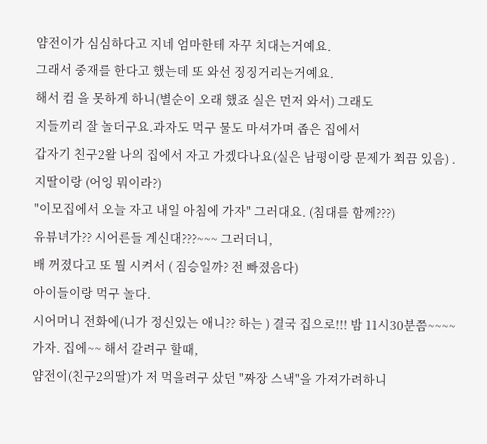얌전이가 심심하다고 지네 엄마한테 자꾸 치대는거예요.
그래서 중재를 한다고 했는데 또 와선 징징거리는거예요.
해서 컴 을 못하게 하니(별순이 오래 했죠 실은 먼저 와서) 그래도
지들끼리 잘 놀더구요.과자도 먹구 물도 마셔가며 좁은 집에서
갑자기 친구2왈 나의 집에서 자고 가겠다나요(실은 남평이랑 문제가 쬐끔 있음) .
지딸이랑 (어잉 뭐이라?)
"이모집에서 오늘 자고 내일 아침에 가자" 그러대요. (침대를 함께???)
유뷰녀가?? 시어른들 계신대???~~~ 그러더니,
배 꺼졌다고 또 뭘 시켜서 ( 짐승일까? 전 빠졌음다)
아이들이랑 먹구 놀다.
시어머니 전화에(니가 정신있는 애니?? 하는 ) 결국 집으로!!! 밤 11시30분쯤~~~~
가자. 집에~~ 해서 갈려구 할때,
얌전이(친구2의딸)가 저 먹을려구 샀던 "짜장 스낵"을 가져가려하니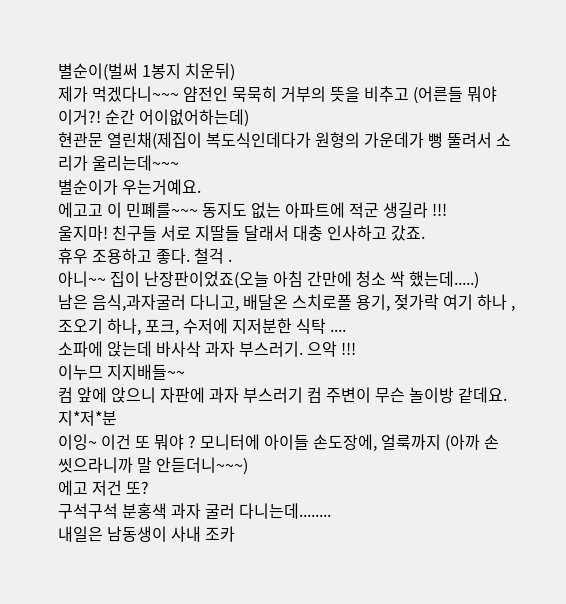별순이(벌써 1봉지 치운뒤)
제가 먹겠다니~~~ 얌전인 묵묵히 거부의 뜻을 비추고 (어른들 뭐야 이거?! 순간 어이없어하는데)
현관문 열린채(제집이 복도식인데다가 원형의 가운데가 뻥 뚤려서 소리가 울리는데~~~
별순이가 우는거예요.
에고고 이 민폐를~~~ 동지도 없는 아파트에 적군 생길라 !!!
울지마! 친구들 서로 지딸들 달래서 대충 인사하고 갔죠.
휴우 조용하고 좋다. 철걱 .
아니~~ 집이 난장판이었죠(오늘 아침 간만에 청소 싹 했는데.....)
남은 음식,과자굴러 다니고, 배달온 스치로폴 용기, 젖가락 여기 하나 ,조오기 하나, 포크, 수저에 지저분한 식탁 ....
소파에 앉는데 바사삭 과자 부스러기. 으악 !!!
이누므 지지배들~~
컴 앞에 앉으니 자판에 과자 부스러기 컴 주변이 무슨 놀이방 같데요. 지*저*분
이잉~ 이건 또 뭐야 ? 모니터에 아이들 손도장에, 얼룩까지 (아까 손 씻으라니까 말 안듣더니~~~)
에고 저건 또?
구석구석 분홍색 과자 굴러 다니는데........
내일은 남동생이 사내 조카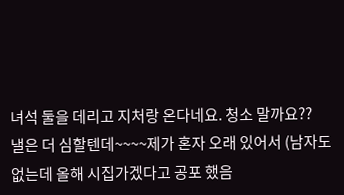녀석 둘을 데리고 지처랑 온다네요. 청소 말까요??
낼은 더 심할텐데~~~~제가 혼자 오래 있어서 (남자도 없는데 올해 시집가겠다고 공포 했음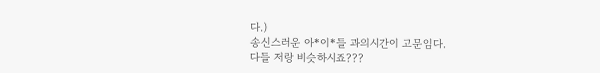다.)
송신스러운 아*이*들 과의시간이 고문임다.
다들 저랑 비슷하시죠???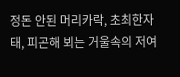정돈 안된 머리카락, 초최한자태, 피곤해 뵈는 거울속의 저여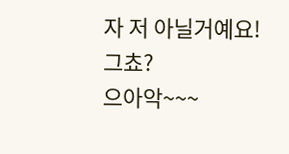자 저 아닐거예요!
그쵸?
으아악~~~